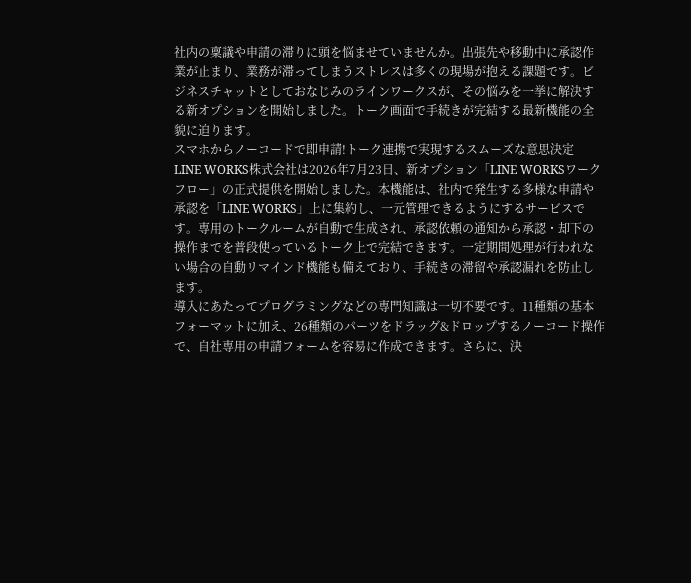社内の稟議や申請の滞りに頭を悩ませていませんか。出張先や移動中に承認作業が止まり、業務が滞ってしまうストレスは多くの現場が抱える課題です。ビジネスチャットとしておなじみのラインワークスが、その悩みを一挙に解決する新オプションを開始しました。トーク画面で手続きが完結する最新機能の全貌に迫ります。
スマホからノーコードで即申請!トーク連携で実現するスムーズな意思決定
LINE WORKS株式会社は2026年7月23日、新オプション「LINE WORKSワークフロー」の正式提供を開始しました。本機能は、社内で発生する多様な申請や承認を「LINE WORKS」上に集約し、一元管理できるようにするサービスです。専用のトークルームが自動で生成され、承認依頼の通知から承認・却下の操作までを普段使っているトーク上で完結できます。一定期間処理が行われない場合の自動リマインド機能も備えており、手続きの滞留や承認漏れを防止します。
導入にあたってプログラミングなどの専門知識は一切不要です。11種類の基本フォーマットに加え、26種類のパーツをドラッグ&ドロップするノーコード操作で、自社専用の申請フォームを容易に作成できます。さらに、決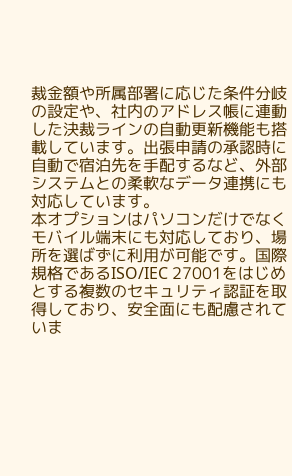裁金額や所属部署に応じた条件分岐の設定や、社内のアドレス帳に連動した決裁ラインの自動更新機能も搭載しています。出張申請の承認時に自動で宿泊先を手配するなど、外部システムとの柔軟なデータ連携にも対応しています。
本オプションはパソコンだけでなくモバイル端末にも対応しており、場所を選ばずに利用が可能です。国際規格であるISO/IEC 27001をはじめとする複数のセキュリティ認証を取得しており、安全面にも配慮されていま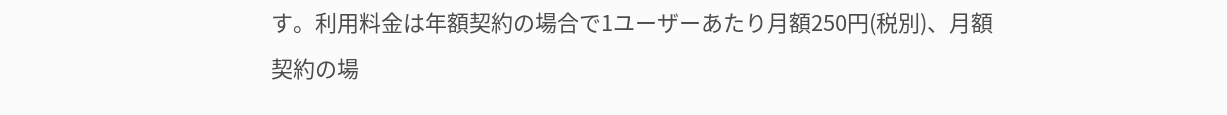す。利用料金は年額契約の場合で1ユーザーあたり月額250円(税別)、月額契約の場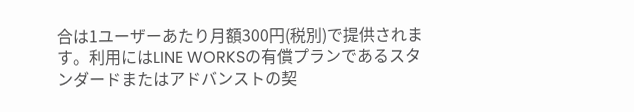合は1ユーザーあたり月額300円(税別)で提供されます。利用にはLINE WORKSの有償プランであるスタンダードまたはアドバンストの契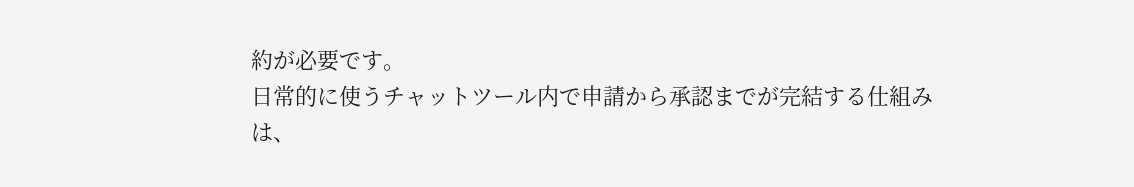約が必要です。
日常的に使うチャットツール内で申請から承認までが完結する仕組みは、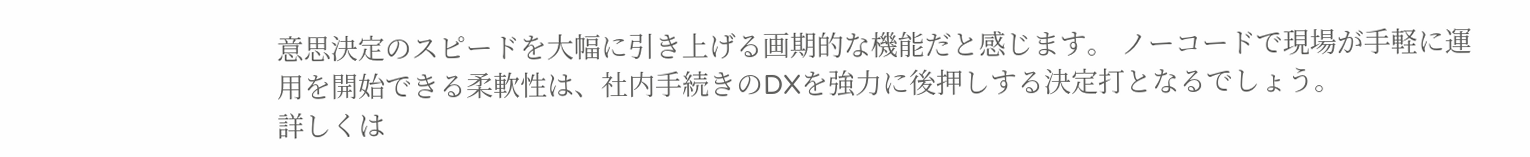意思決定のスピードを大幅に引き上げる画期的な機能だと感じます。 ノーコードで現場が手軽に運用を開始できる柔軟性は、社内手続きのDXを強力に後押しする決定打となるでしょう。
詳しくは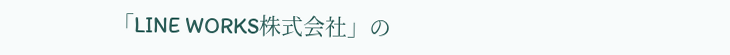「LINE WORKS株式会社」の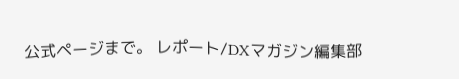公式ページまで。 レポート/DXマガジン編集部